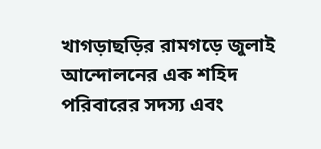খাগড়াছড়ির রামগড়ে জুলাই আন্দোলনের এক শহিদ পরিবারের সদস্য এবং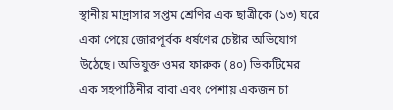স্থানীয় মাদ্রাসার সপ্তম শ্রেণির এক ছাত্রীকে (১৩) ঘরে একা পেয়ে জোরপূর্বক ধর্ষণের চেষ্টার অভিযোগ উঠেছে। অভিযুক্ত ওমর ফারুক (৪০) ভিকটিমের এক সহপাঠিনীর বাবা এবং পেশায় একজন চা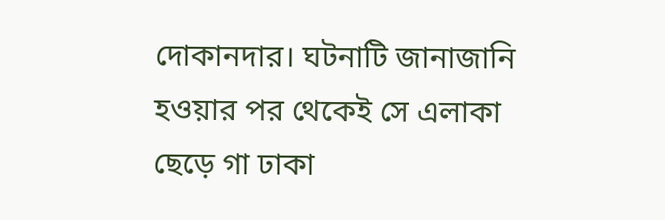দোকানদার। ঘটনাটি জানাজানি হওয়ার পর থেকেই সে এলাকা ছেড়ে গা ঢাকা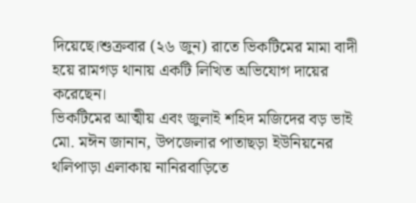দিয়েছে।শুক্রবার (২৬ জুন) রাতে ভিকটিমের মামা বাদী হয়ে রামগড় থানায় একটি লিখিত অভিযোগ দায়ের করেছেন।
ভিকটিমের আত্মীয় এবং জুলাই শহিদ মজিদের বড় ভাই মো. মঈন জানান, উপজেলার পাতাছড়া ইউনিয়নের থলিপাড়া এলাকায় নানিরবাড়িতে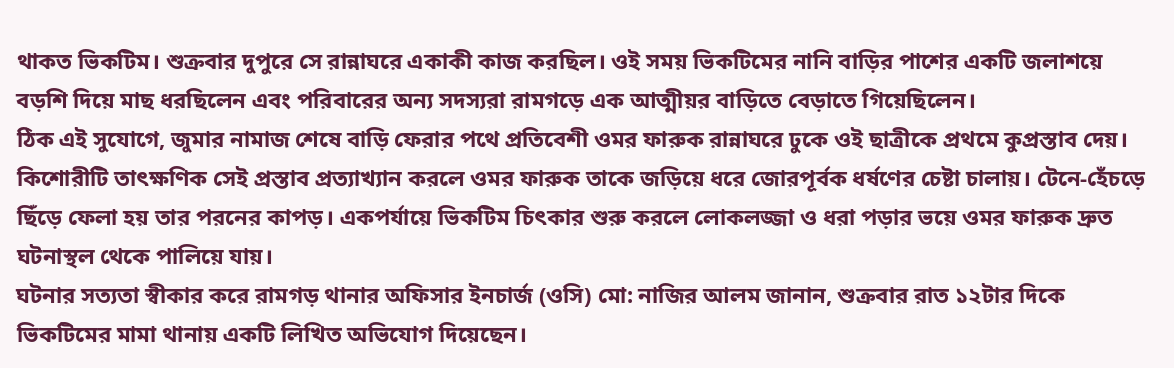থাকত ভিকটিম। শুক্রবার দুপুরে সে রান্নাঘরে একাকী কাজ করছিল। ওই সময় ভিকটিমের নানি বাড়ির পাশের একটি জলাশয়ে বড়শি দিয়ে মাছ ধরছিলেন এবং পরিবারের অন্য সদস্যরা রামগড়ে এক আত্মীয়র বাড়িতে বেড়াতে গিয়েছিলেন।
ঠিক এই সুযোগে, জুমার নামাজ শেষে বাড়ি ফেরার পথে প্রতিবেশী ওমর ফারুক রান্নাঘরে ঢুকে ওই ছাত্রীকে প্রথমে কুপ্রস্তাব দেয়। কিশোরীটি তাৎক্ষণিক সেই প্রস্তাব প্রত্যাখ্যান করলে ওমর ফারুক তাকে জড়িয়ে ধরে জোরপূর্বক ধর্ষণের চেষ্টা চালায়। টেনে-হেঁচড়ে ছিঁড়ে ফেলা হয় তার পরনের কাপড়। একপর্যায়ে ভিকটিম চিৎকার শুরু করলে লোকলজ্জা ও ধরা পড়ার ভয়ে ওমর ফারুক দ্রুত ঘটনাস্থল থেকে পালিয়ে যায়।
ঘটনার সত্যতা স্বীকার করে রামগড় থানার অফিসার ইনচার্জ (ওসি) মো: নাজির আলম জানান, শুক্রবার রাত ১২টার দিকে ভিকটিমের মামা থানায় একটি লিখিত অভিযোগ দিয়েছেন।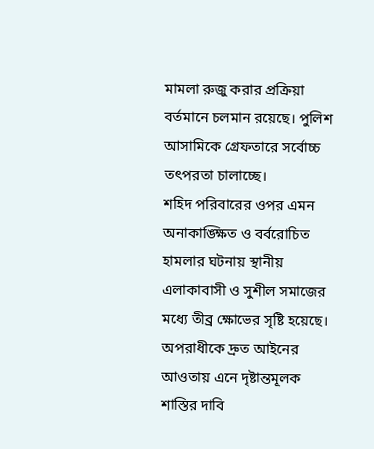মামলা রুজু করার প্রক্রিয়া বর্তমানে চলমান রয়েছে। পুলিশ আসামিকে গ্রেফতারে সর্বোচ্চ তৎপরতা চালাচ্ছে।
শহিদ পরিবারের ওপর এমন অনাকাঙ্ক্ষিত ও বর্বরোচিত হামলার ঘটনায় স্থানীয় এলাকাবাসী ও সুশীল সমাজের মধ্যে তীব্র ক্ষোভের সৃষ্টি হয়েছে। অপরাধীকে দ্রুত আইনের আওতায় এনে দৃষ্টান্তমূলক শাস্তির দাবি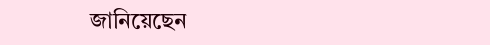জানিয়েছেন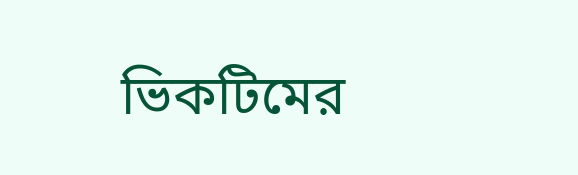ভিকটিমের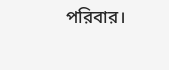পরিবার।